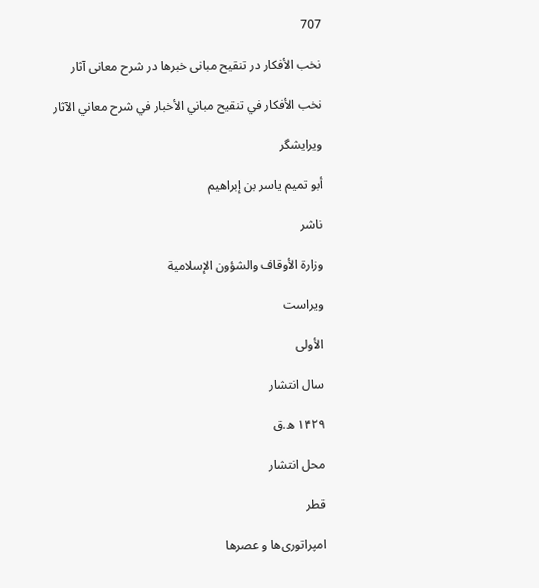707

نخب الأفکار در تنقیح مبانی خبرها در شرح معانی آثار

نخب الأفكار في تنقيح مباني الأخبار في شرح معاني الآثار

ویرایشگر

أبو تميم ياسر بن إبراهيم

ناشر

وزارة الأوقاف والشؤون الإسلامية

ویراست

الأولى

سال انتشار

۱۴۲۹ ه.ق

محل انتشار

قطر

امپراتوری‌ها و عصرها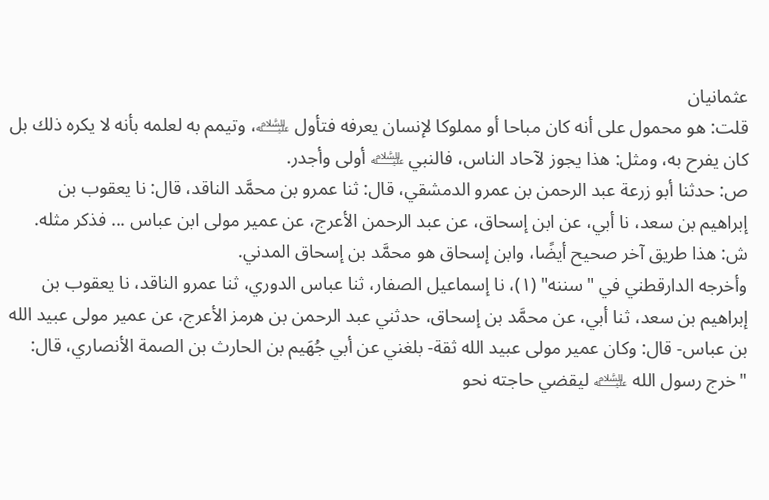عثمانیان
قلت: هو محمول على أنه كان مباحا أو مملوكا لإنسان يعرفه فتأول ﵇، وتيمم به لعلمه بأنه لا يكره ذلك بل كان يفرح به، ومثل: هذا يجوز لآحاد الناس، فالنبي ﵇ أولى وأجدر.
ص: حدثنا أبو زرعة عبد الرحمن بن عمرو الدمشقي، قال: ثنا عمرو بن محمَّد الناقد، قال: نا يعقوب بن إبراهيم بن سعد، نا أبي، عن ابن إسحاق، عن عبد الرحمن الأعرج، عن عمير مولى ابن عباس ... فذكر مثله.
ش: هذا طريق آخر صحيح أيضًا، وابن إسحاق هو محمَّد بن إسحاق المدني.
وأخرجه الدارقطني في "سننه" (١)، نا إسماعيل الصفار، ثنا عباس الدوري، ثنا عمرو الناقد، نا يعقوب بن إبراهيم بن سعد، ثنا أبي، عن محمَّد بن إسحاق، حدثني عبد الرحمن بن هرمز الأعرج، عن عمير مولى عبيد الله بن عباس- قال: وكان عمير مولى عبيد الله ثقة- بلغني عن أبي جُهَيم بن الحارث بن الصمة الأنصاري، قال: "خرج رسول الله ﵇ ليقضي حاجته نحو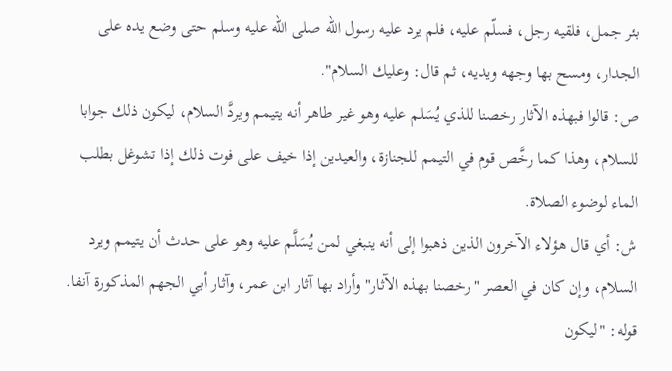بئر جمل، فلقيه رجل، فسلّم عليه، فلم يرد عليه رسول الله صلى الله عليه وسلم حتى وضع يده على الجدار، ومسح بها وجهه ويديه، ثم قال: وعليك السلام".
ص: قالوا فبهذه الآثار رخصنا للذي يُسَلم عليه وهو غير طاهر أنه يتيمم ويردَّ السلام، ليكون ذلك جوابا للسلام، وهذا كما رخَّص قوم في التيمم للجنازة، والعيدين إذا خيف على فوت ذلك إذا تشوغل بطلب الماء لوضوء الصلاة.
ش: أي قال هؤلاء الآخرون الذين ذهبوا إلى أنه ينبغي لمن يُسَلَّم عليه وهو على حدث أن يتيمم ويرد السلام، وإن كان في العصر "رخصنا بهذه الآثار" وأراد بها آثار ابن عمر، وآثار أبي الجهم المذكورة آنفا.
قوله: "ليكون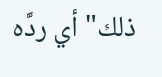ذلك" أي ردَّه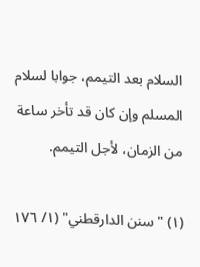السلام بعد التيمم، جوابا لسلام المسلم وإن كان قد تأخر ساعة من الزمان، لأجل التيمم.

(١) "سنن الدارقطني" (١/ ١٧٦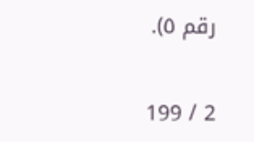رقم ٥).

2 / 199